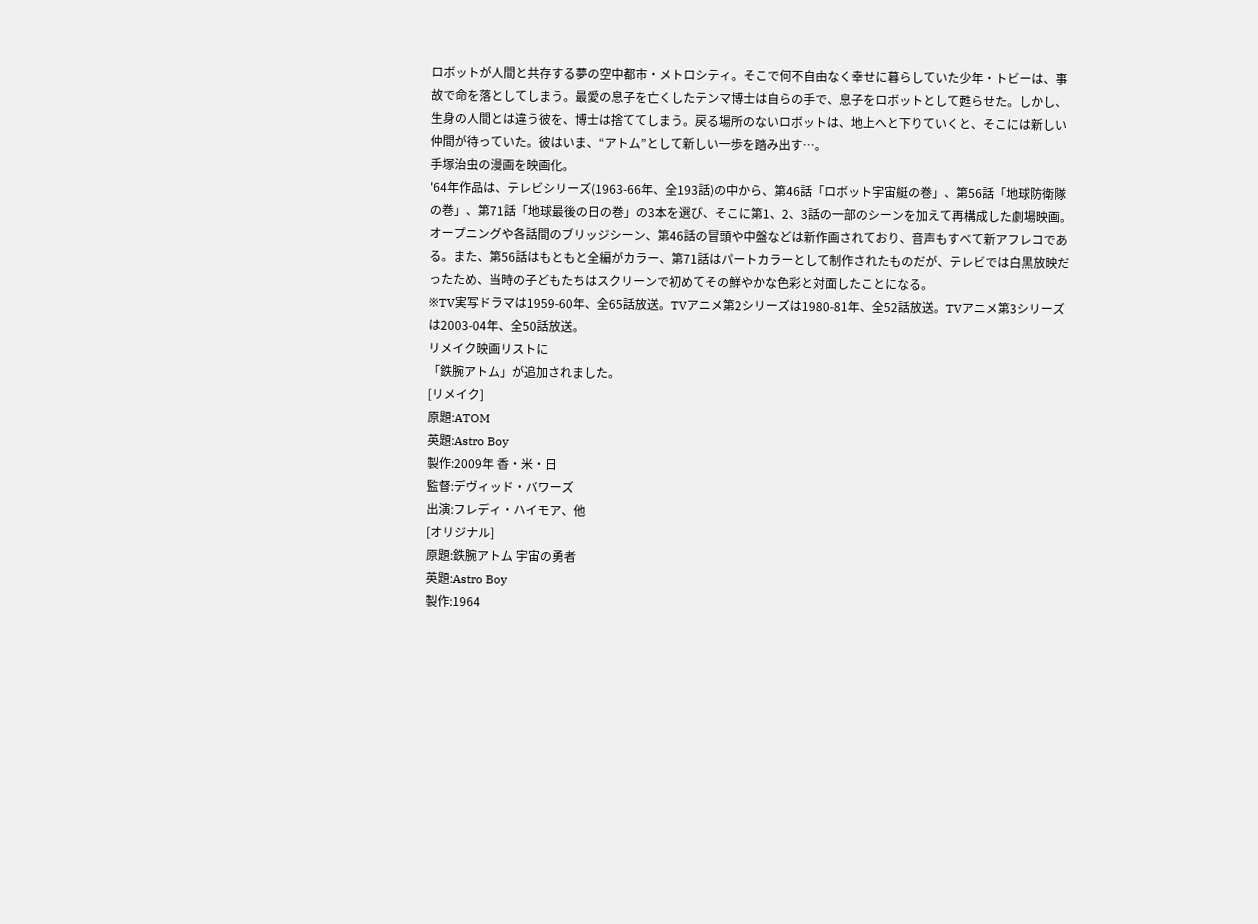ロボットが人間と共存する夢の空中都市・メトロシティ。そこで何不自由なく幸せに暮らしていた少年・トビーは、事故で命を落としてしまう。最愛の息子を亡くしたテンマ博士は自らの手で、息子をロボットとして甦らせた。しかし、生身の人間とは違う彼を、博士は捨ててしまう。戻る場所のないロボットは、地上へと下りていくと、そこには新しい仲間が待っていた。彼はいま、“アトム”として新しい一歩を踏み出す…。
手塚治虫の漫画を映画化。
'64年作品は、テレビシリーズ(1963-66年、全193話)の中から、第46話「ロボット宇宙艇の巻」、第56話「地球防衛隊の巻」、第71話「地球最後の日の巻」の3本を選び、そこに第1、2、3話の一部のシーンを加えて再構成した劇場映画。オープニングや各話間のブリッジシーン、第46話の冒頭や中盤などは新作画されており、音声もすべて新アフレコである。また、第56話はもともと全編がカラー、第71話はパートカラーとして制作されたものだが、テレビでは白黒放映だったため、当時の子どもたちはスクリーンで初めてその鮮やかな色彩と対面したことになる。
※TV実写ドラマは1959-60年、全65話放送。TVアニメ第2シリーズは1980-81年、全52話放送。TVアニメ第3シリーズは2003-04年、全50話放送。
リメイク映画リストに
「鉄腕アトム」が追加されました。
[リメイク]
原題:ATOM
英題:Astro Boy
製作:2009年 香・米・日
監督:デヴィッド・バワーズ
出演:フレディ・ハイモア、他
[オリジナル]
原題:鉄腕アトム 宇宙の勇者
英題:Astro Boy
製作:1964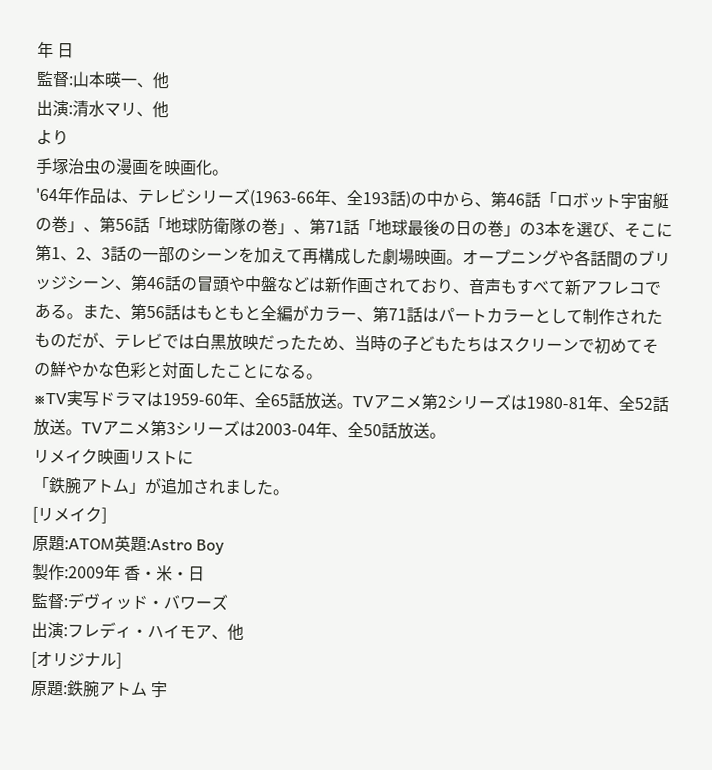年 日
監督:山本暎一、他
出演:清水マリ、他
より
手塚治虫の漫画を映画化。
'64年作品は、テレビシリーズ(1963-66年、全193話)の中から、第46話「ロボット宇宙艇の巻」、第56話「地球防衛隊の巻」、第71話「地球最後の日の巻」の3本を選び、そこに第1、2、3話の一部のシーンを加えて再構成した劇場映画。オープニングや各話間のブリッジシーン、第46話の冒頭や中盤などは新作画されており、音声もすべて新アフレコである。また、第56話はもともと全編がカラー、第71話はパートカラーとして制作されたものだが、テレビでは白黒放映だったため、当時の子どもたちはスクリーンで初めてその鮮やかな色彩と対面したことになる。
※TV実写ドラマは1959-60年、全65話放送。TVアニメ第2シリーズは1980-81年、全52話放送。TVアニメ第3シリーズは2003-04年、全50話放送。
リメイク映画リストに
「鉄腕アトム」が追加されました。
[リメイク]
原題:ATOM英題:Astro Boy
製作:2009年 香・米・日
監督:デヴィッド・バワーズ
出演:フレディ・ハイモア、他
[オリジナル]
原題:鉄腕アトム 宇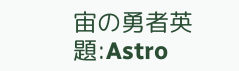宙の勇者英題:Astro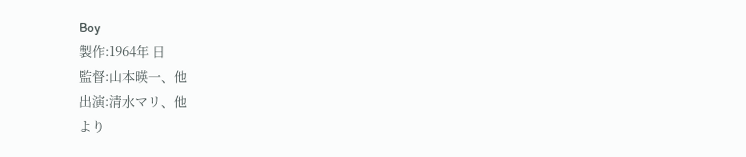Boy
製作:1964年 日
監督:山本暎一、他
出演:清水マリ、他
より